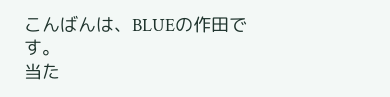こんばんは、BLUEの作田です。
当た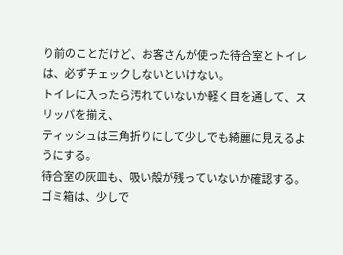り前のことだけど、お客さんが使った待合室とトイレは、必ずチェックしないといけない。
トイレに入ったら汚れていないか軽く目を通して、スリッパを揃え、
ティッシュは三角折りにして少しでも綺麗に見えるようにする。
待合室の灰皿も、吸い殻が残っていないか確認する。
ゴミ箱は、少しで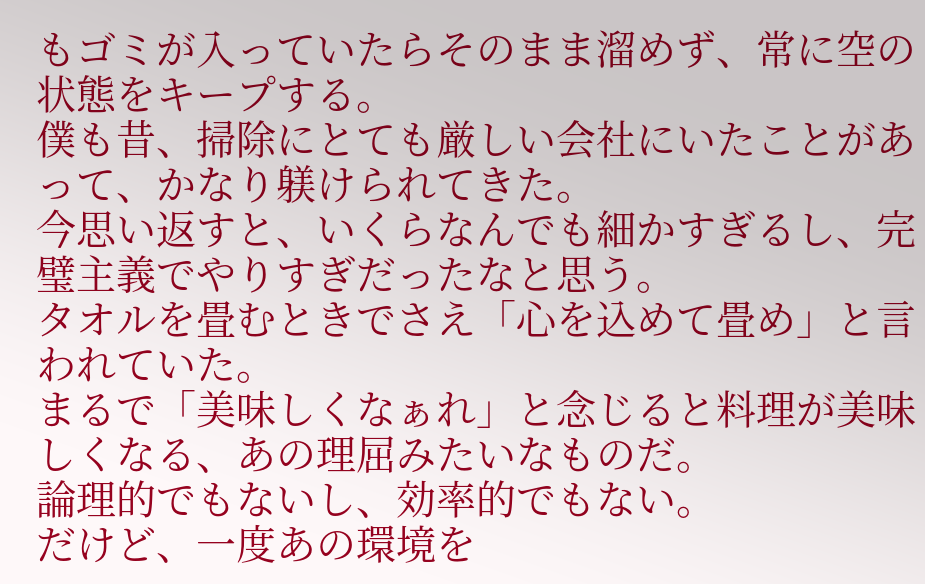もゴミが入っていたらそのまま溜めず、常に空の状態をキープする。
僕も昔、掃除にとても厳しい会社にいたことがあって、かなり躾けられてきた。
今思い返すと、いくらなんでも細かすぎるし、完璧主義でやりすぎだったなと思う。
タオルを畳むときでさえ「心を込めて畳め」と言われていた。
まるで「美味しくなぁれ」と念じると料理が美味しくなる、あの理屈みたいなものだ。
論理的でもないし、効率的でもない。
だけど、一度あの環境を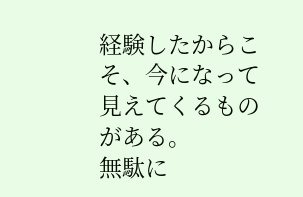経験したからこそ、今になって見えてくるものがある。
無駄に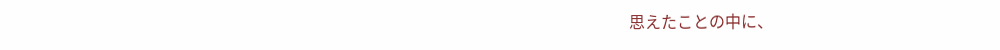思えたことの中に、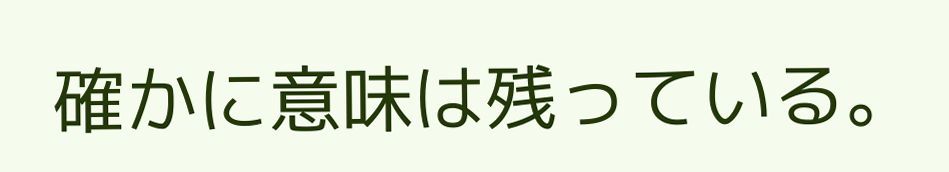確かに意味は残っている。